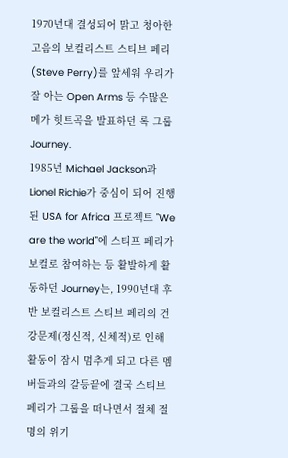1970년대 결성되어 맑고 청아한 고음의 보컬리스트 스티브 페리(Steve Perry)를 앞세워 우리가 잘 아는 Open Arms 등 수많은 메가 힛트곡을 발표하던 록 그룹 Journey.
1985년 Michael Jackson과 Lionel Richie가 중심이 되어 진행된 USA for Africa 프로젝트 "We are the world"에 스티프 페리가 보컬로 참여하는 등 활발하게 활동하던 Journey는, 1990년대 후반 보컬리스트 스티브 페리의 건강문제(정신적, 신체적)로 인해 활동이 잠시 멈추게 되고 다른 멤버들과의 갈등끝에 결국 스티브 페리가 그룹을 떠나면서 절체 절명의 위기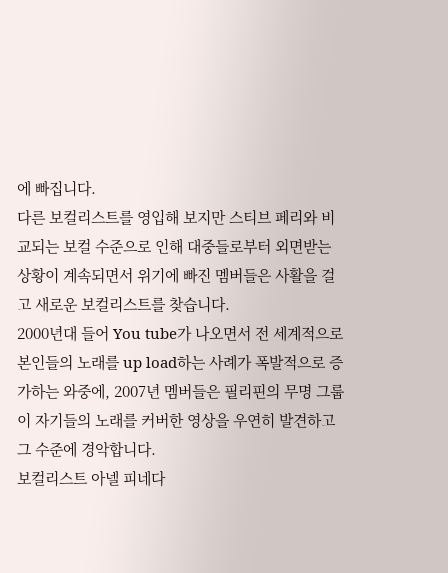에 빠집니다.
다른 보컬리스트를 영입해 보지만 스티브 페리와 비교되는 보컬 수준으로 인해 대중들로부터 외면받는 상황이 계속되면서 위기에 빠진 멤버들은 사활을 걸고 새로운 보컬리스트를 찾습니다.
2000년대 들어 You tube가 나오면서 전 세계적으로 본인들의 노래를 up load하는 사례가 폭발적으로 증가하는 와중에, 2007년 멤버들은 필리핀의 무명 그룹이 자기들의 노래를 커버한 영상을 우연히 발견하고 그 수준에 경악합니다.
보컬리스트 아넬 피네다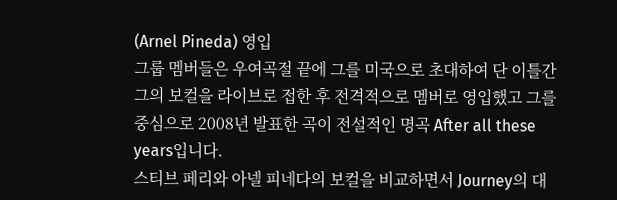(Arnel Pineda) 영입
그룹 멤버들은 우여곡절 끝에 그를 미국으로 초대하여 단 이틀간 그의 보컬을 라이브로 접한 후 전격적으로 멤버로 영입했고 그를 중심으로 2008년 발표한 곡이 전설적인 명곡 After all these years입니다.
스티브 페리와 아넬 피네다의 보컬을 비교하면서 Journey의 대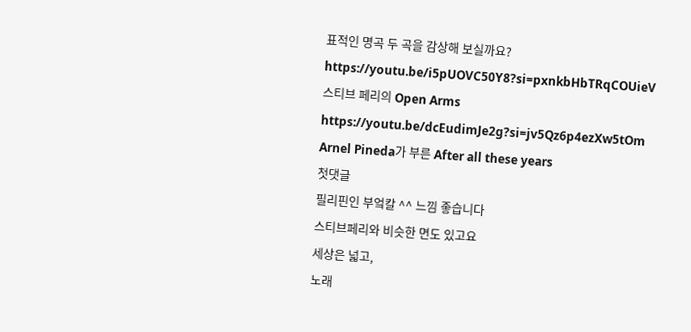표적인 명곡 두 곡을 감상해 보실까요?
https://youtu.be/i5pUOVC50Y8?si=pxnkbHbTRqCOUieV
스티브 페리의 Open Arms
https://youtu.be/dcEudimJe2g?si=jv5Qz6p4ezXw5tOm
Arnel Pineda가 부른 After all these years
첫댓글
필리핀인 부엌칼 ^^ 느낌 좋습니다
스티브페리와 비슷한 면도 있고요
세상은 넓고,
노래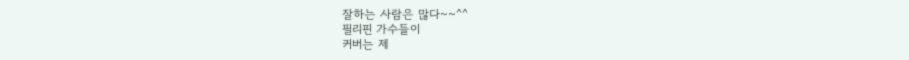잘하는 사람은 많다~~^^
필리핀 가수들이
커버는 제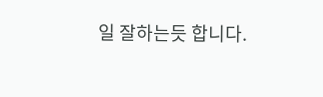일 잘하는듯 합니다.